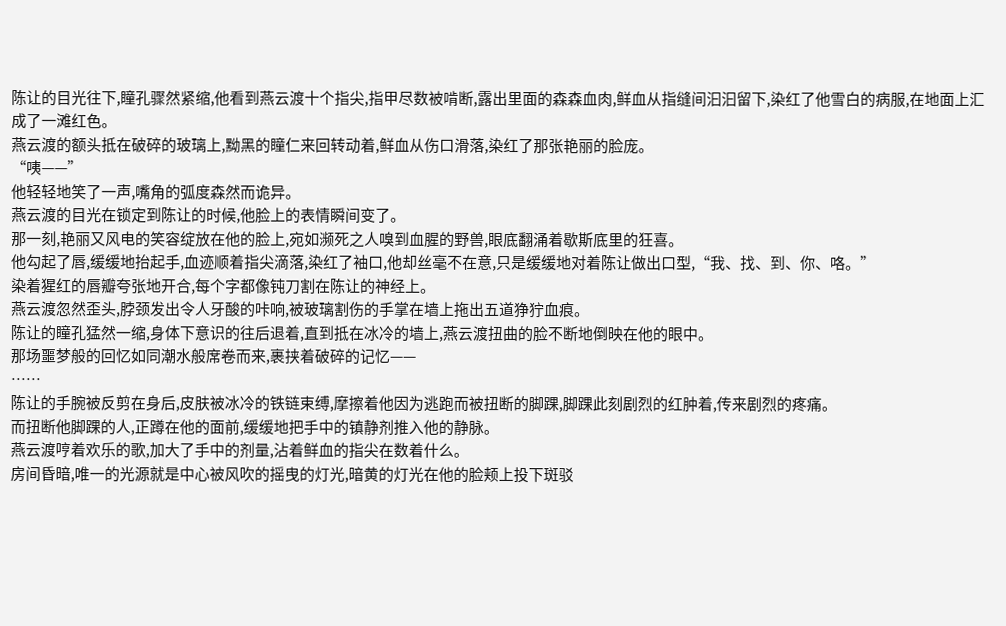陈让的目光往下,瞳孔骤然紧缩,他看到燕云渡十个指尖,指甲尽数被啃断,露出里面的森森血肉,鲜血从指缝间汩汩留下,染红了他雪白的病服,在地面上汇成了一滩红色。
燕云渡的额头抵在破碎的玻璃上,黝黑的瞳仁来回转动着,鲜血从伤口滑落,染红了那张艳丽的脸庞。
“咦——”
他轻轻地笑了一声,嘴角的弧度森然而诡异。
燕云渡的目光在锁定到陈让的时候,他脸上的表情瞬间变了。
那一刻,艳丽又风电的笑容绽放在他的脸上,宛如濒死之人嗅到血腥的野兽,眼底翻涌着歇斯底里的狂喜。
他勾起了唇,缓缓地抬起手,血迹顺着指尖滴落,染红了袖口,他却丝毫不在意,只是缓缓地对着陈让做出口型,“我、找、到、你、咯。”
染着猩红的唇瓣夸张地开合,每个字都像钝刀割在陈让的神经上。
燕云渡忽然歪头,脖颈发出令人牙酸的咔响,被玻璃割伤的手掌在墙上拖出五道狰狞血痕。
陈让的瞳孔猛然一缩,身体下意识的往后退着,直到抵在冰冷的墙上,燕云渡扭曲的脸不断地倒映在他的眼中。
那场噩梦般的回忆如同潮水般席卷而来,裹挟着破碎的记忆——
……
陈让的手腕被反剪在身后,皮肤被冰冷的铁链束缚,摩擦着他因为逃跑而被扭断的脚踝,脚踝此刻剧烈的红肿着,传来剧烈的疼痛。
而扭断他脚踝的人,正蹲在他的面前,缓缓地把手中的镇静剂推入他的静脉。
燕云渡哼着欢乐的歌,加大了手中的剂量,沾着鲜血的指尖在数着什么。
房间昏暗,唯一的光源就是中心被风吹的摇曳的灯光,暗黄的灯光在他的脸颊上投下斑驳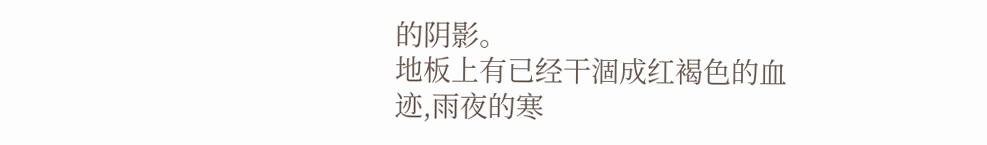的阴影。
地板上有已经干涸成红褐色的血迹,雨夜的寒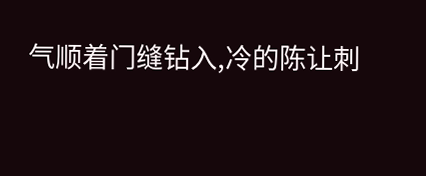气顺着门缝钻入,冷的陈让刺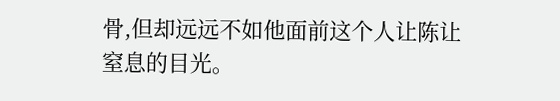骨,但却远远不如他面前这个人让陈让窒息的目光。